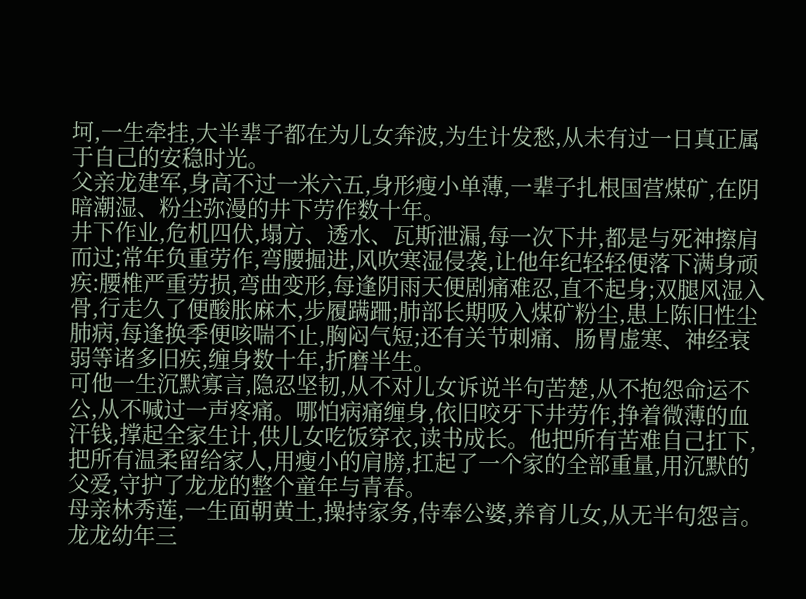坷,一生牵挂,大半辈子都在为儿女奔波,为生计发愁,从未有过一日真正属于自己的安稳时光。
父亲龙建军,身高不过一米六五,身形瘦小单薄,一辈子扎根国营煤矿,在阴暗潮湿、粉尘弥漫的井下劳作数十年。
井下作业,危机四伏,塌方、透水、瓦斯泄漏,每一次下井,都是与死神擦肩而过;常年负重劳作,弯腰掘进,风吹寒湿侵袭,让他年纪轻轻便落下满身顽疾:腰椎严重劳损,弯曲变形,每逢阴雨天便剧痛难忍,直不起身;双腿风湿入骨,行走久了便酸胀麻木,步履蹒跚;肺部长期吸入煤矿粉尘,患上陈旧性尘肺病,每逢换季便咳喘不止,胸闷气短;还有关节刺痛、肠胃虚寒、神经衰弱等诸多旧疾,缠身数十年,折磨半生。
可他一生沉默寡言,隐忍坚韧,从不对儿女诉说半句苦楚,从不抱怨命运不公,从不喊过一声疼痛。哪怕病痛缠身,依旧咬牙下井劳作,挣着微薄的血汗钱,撑起全家生计,供儿女吃饭穿衣,读书成长。他把所有苦难自己扛下,把所有温柔留给家人,用瘦小的肩膀,扛起了一个家的全部重量,用沉默的父爱,守护了龙龙的整个童年与青春。
母亲林秀莲,一生面朝黄土,操持家务,侍奉公婆,养育儿女,从无半句怨言。
龙龙幼年三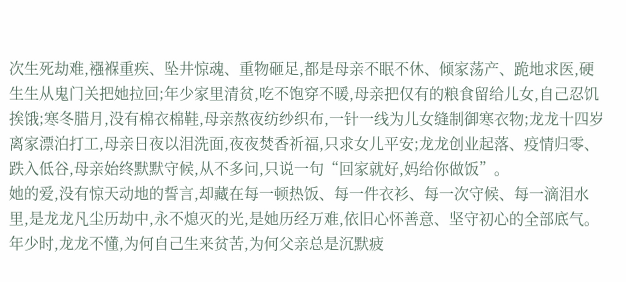次生死劫难,襁褓重疾、坠井惊魂、重物砸足,都是母亲不眠不休、倾家荡产、跪地求医,硬生生从鬼门关把她拉回;年少家里清贫,吃不饱穿不暖,母亲把仅有的粮食留给儿女,自己忍饥挨饿;寒冬腊月,没有棉衣棉鞋,母亲熬夜纺纱织布,一针一线为儿女缝制御寒衣物;龙龙十四岁离家漂泊打工,母亲日夜以泪洗面,夜夜焚香祈福,只求女儿平安;龙龙创业起落、疫情归零、跌入低谷,母亲始终默默守候,从不多问,只说一句“回家就好,妈给你做饭”。
她的爱,没有惊天动地的誓言,却藏在每一顿热饭、每一件衣衫、每一次守候、每一滴泪水里,是龙龙凡尘历劫中,永不熄灭的光,是她历经万难,依旧心怀善意、坚守初心的全部底气。
年少时,龙龙不懂,为何自己生来贫苦,为何父亲总是沉默疲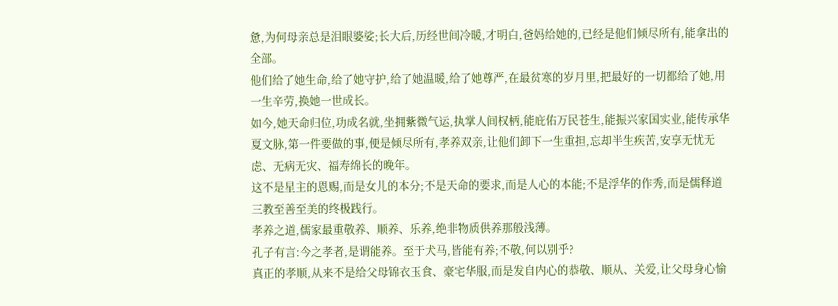惫,为何母亲总是泪眼婆娑;长大后,历经世间冷暖,才明白,爸妈给她的,已经是他们倾尽所有,能拿出的全部。
他们给了她生命,给了她守护,给了她温暖,给了她尊严,在最贫寒的岁月里,把最好的一切都给了她,用一生辛劳,换她一世成长。
如今,她天命归位,功成名就,坐拥紫微气运,执掌人间权柄,能庇佑万民苍生,能振兴家国实业,能传承华夏文脉,第一件要做的事,便是倾尽所有,孝养双亲,让他们卸下一生重担,忘却半生疾苦,安享无忧无虑、无病无灾、福寿绵长的晚年。
这不是星主的恩赐,而是女儿的本分;不是天命的要求,而是人心的本能;不是浮华的作秀,而是儒释道三教至善至美的终极践行。
孝养之道,儒家最重敬养、顺养、乐养,绝非物质供养那般浅薄。
孔子有言:今之孝者,是谓能养。至于犬马,皆能有养;不敬,何以别乎?
真正的孝顺,从来不是给父母锦衣玉食、豪宅华服,而是发自内心的恭敬、顺从、关爱,让父母身心愉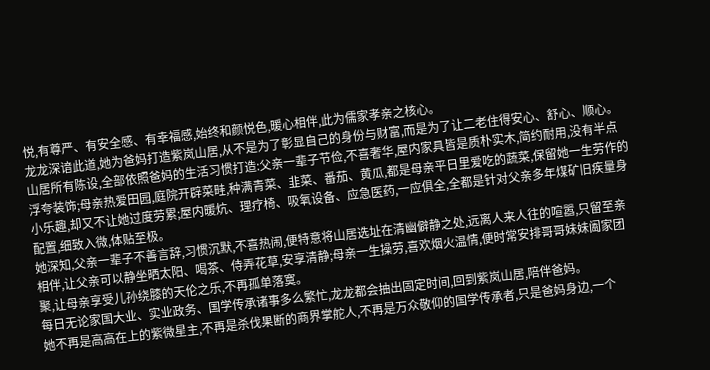悦,有尊严、有安全感、有幸福感,始终和颜悦色,暖心相伴,此为儒家孝亲之核心。
龙龙深谙此道,她为爸妈打造紫岚山居,从不是为了彰显自己的身份与财富,而是为了让二老住得安心、舒心、顺心。
山居所有陈设,全部依照爸妈的生活习惯打造:父亲一辈子节俭,不喜奢华,屋内家具皆是质朴实木,简约耐用,没有半点浮夸装饰;母亲热爱田园,庭院开辟菜畦,种满青菜、韭菜、番茄、黄瓜,都是母亲平日里爱吃的蔬菜,保留她一生劳作的小乐趣,却又不让她过度劳累;屋内暖炕、理疗椅、吸氧设备、应急医药,一应俱全,全都是针对父亲多年煤矿旧疾量身配置,细致入微,体贴至极。
她深知,父亲一辈子不善言辞,习惯沉默,不喜热闹,便特意将山居选址在清幽僻静之处,远离人来人往的喧嚣,只留至亲相伴,让父亲可以静坐晒太阳、喝茶、侍弄花草,安享清静;母亲一生操劳,喜欢烟火温情,便时常安排哥哥妹妹阖家团聚,让母亲享受儿孙绕膝的天伦之乐,不再孤单落寞。
每日无论家国大业、实业政务、国学传承诸事多么繁忙,龙龙都会抽出固定时间,回到紫岚山居,陪伴爸妈。
她不再是高高在上的紫微星主,不再是杀伐果断的商界掌舵人,不再是万众敬仰的国学传承者,只是爸妈身边,一个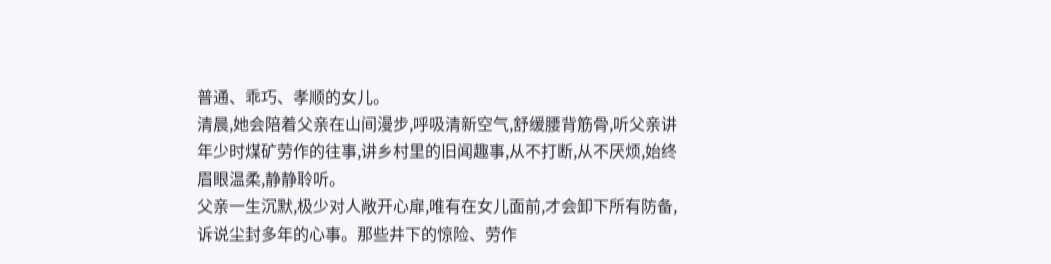普通、乖巧、孝顺的女儿。
清晨,她会陪着父亲在山间漫步,呼吸清新空气,舒缓腰背筋骨,听父亲讲年少时煤矿劳作的往事,讲乡村里的旧闻趣事,从不打断,从不厌烦,始终眉眼温柔,静静聆听。
父亲一生沉默,极少对人敞开心扉,唯有在女儿面前,才会卸下所有防备,诉说尘封多年的心事。那些井下的惊险、劳作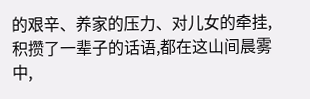的艰辛、养家的压力、对儿女的牵挂,积攒了一辈子的话语,都在这山间晨雾中,